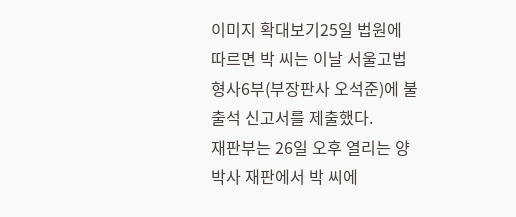이미지 확대보기25일 법원에 따르면 박 씨는 이날 서울고법 형사6부(부장판사 오석준)에 불출석 신고서를 제출했다.
재판부는 26일 오후 열리는 양 박사 재판에서 박 씨에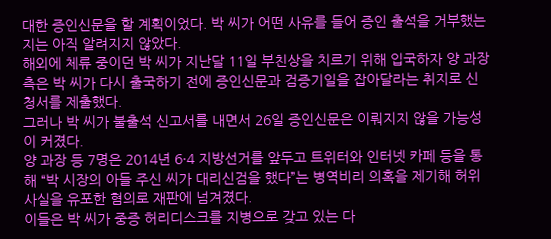대한 증인신문을 할 계획이었다. 박 씨가 어떤 사유를 들어 증인 출석을 거부했는지는 아직 알려지지 않았다.
해외에 체류 중이던 박 씨가 지난달 11일 부친상을 치르기 위해 입국하자 양 과장 측은 박 씨가 다시 출국하기 전에 증인신문과 검증기일을 잡아달라는 취지로 신청서를 제출했다.
그러나 박 씨가 불출석 신고서를 내면서 26일 증인신문은 이뤄지지 않을 가능성이 커졌다.
양 과장 등 7명은 2014년 6·4 지방선거를 앞두고 트위터와 인터넷 카페 등을 통해 “박 시장의 아들 주신 씨가 대리신검을 했다”는 병역비리 의혹을 제기해 허위사실을 유포한 혐의로 재판에 넘겨졌다.
이들은 박 씨가 중증 허리디스크를 지병으로 갖고 있는 다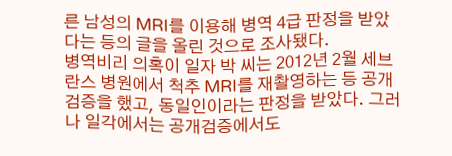른 남성의 MRI를 이용해 병역 4급 판정을 받았다는 등의 글을 올린 것으로 조사됐다.
병역비리 의혹이 일자 박 씨는 2012년 2월 세브란스 병원에서 척추 MRI를 재촬영하는 등 공개검증을 했고, 동일인이라는 판정을 받았다. 그러나 일각에서는 공개검증에서도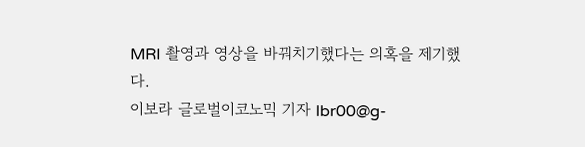MRI 촬영과 영상을 바꿔치기했다는 의혹을 제기했다.
이보라 글로벌이코노믹 기자 lbr00@g-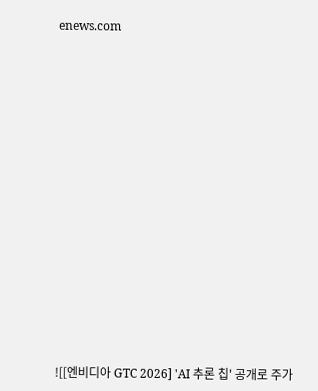enews.com



















![[엔비디아 GTC 2026] 'AI 추론 칩' 공개로 주가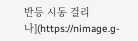반등 시동 걸리나](https://nimage.g-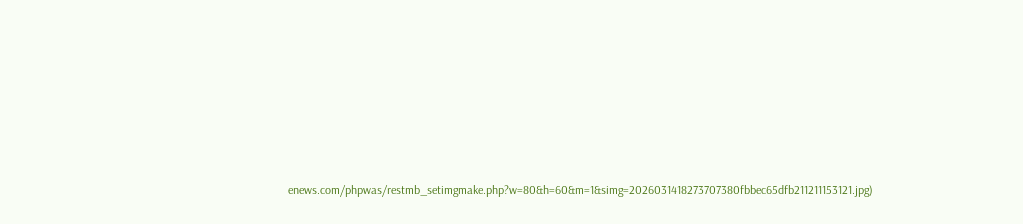enews.com/phpwas/restmb_setimgmake.php?w=80&h=60&m=1&simg=2026031418273707380fbbec65dfb211211153121.jpg)